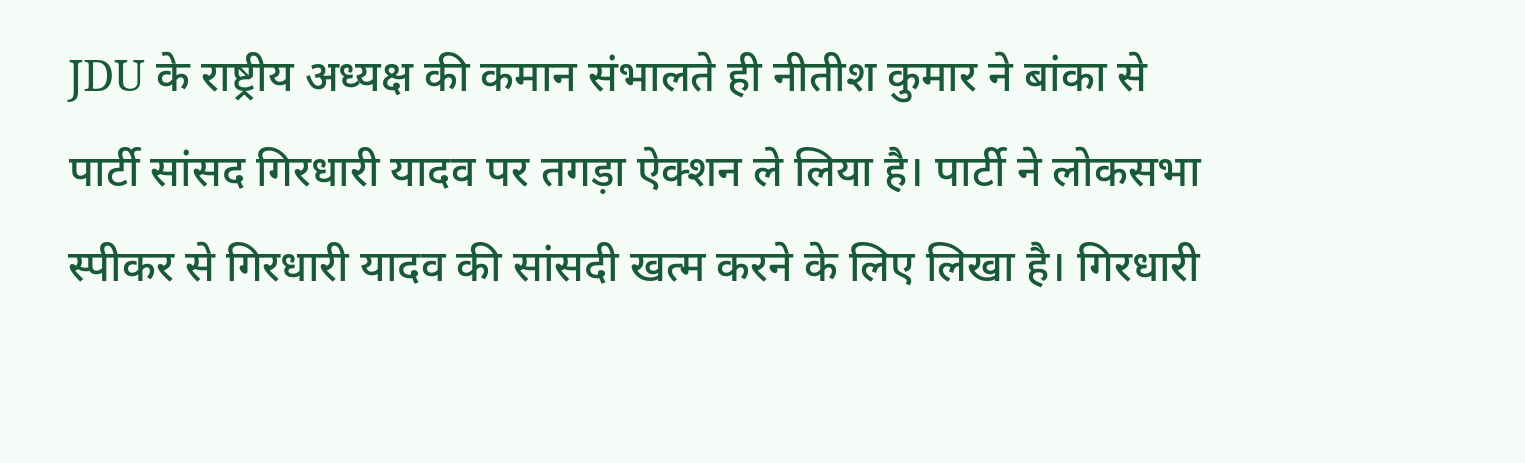JDU के राष्ट्रीय अध्यक्ष की कमान संभालते ही नीतीश कुमार ने बांका से पार्टी सांसद गिरधारी यादव पर तगड़ा ऐक्शन ले लिया है। पार्टी ने लोकसभा स्पीकर से गिरधारी यादव की सांसदी खत्म करने के लिए लिखा है। गिरधारी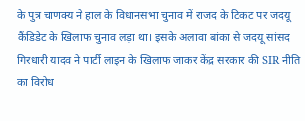के पुत्र चाणक्य ने हाल के विधानसभा चुनाव में राजद के टिकट पर जदयू कैंडिडेट के खिलाफ चुनाव लड़ा था। इसके अलावा बांका से जदयू सांसद गिरधारी यादव ने पार्टी लाइन के खिलाफ जाकर केंद्र सरकार की SIR नीति का विरोध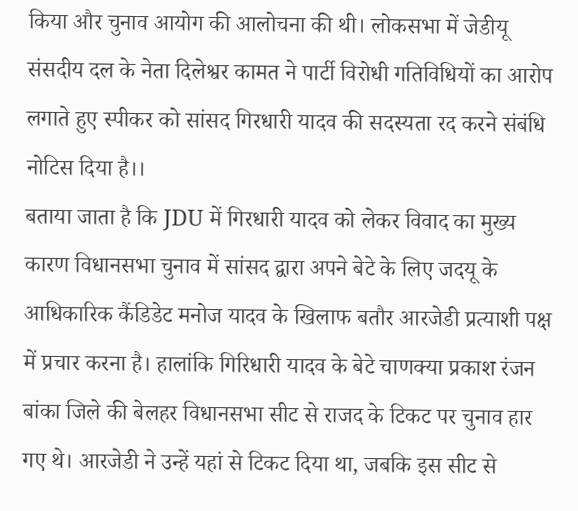किया और चुनाव आयोग की आलोचना की थी। लोकसभा में जेडीयू संसदीय दल के नेता दिलेश्वर कामत ने पार्टी विरोधी गतिविधियों का आरोप लगाते हुए स्पीकर को सांसद गिरधारी यादव की सदस्यता रद करने संबंधि नोटिस दिया है।।
बताया जाता है कि JDU में गिरधारी यादव को लेकर विवाद का मुख्य कारण विधानसभा चुनाव में सांसद द्वारा अपने बेटे के लिए जदयू के आधिकारिक कैंडिडेट मनोज यादव के खिलाफ बतौर आरजेडी प्रत्याशी पक्ष में प्रचार करना है। हालांकि गिरिधारी यादव के बेटे चाणक्या प्रकाश रंजन बांका जिले की बेलहर विधानसभा सीट से राजद के टिकट पर चुनाव हार गए थे। आरजेडी ने उन्हें यहां से टिकट दिया था, जबकि इस सीट से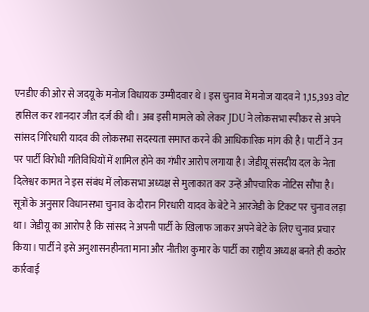एनडीए की ओर से जदयू के मनोज विधायक उम्मीदवार थे। इस चुनाव में मनोज यादव ने 1,15,393 वोट हासिल कर शानदार जीत दर्ज की थी। अब इसी मामले को लेकर JDU ने लोकसभा स्पीकर से अपने सांसद गिरिधारी यादव की लोकसभा सदस्यता समाप्त करने की आधिकारिक मांग की है। पार्टी ने उन पर पार्टी विरोधी गतिविधियों में शामिल होने का गंभीर आरोप लगाया है। जेडीयू संसदीय दल के नेता दिलेश्वर कामत ने इस संबंध में लोकसभा अध्यक्ष से मुलाकात कर उन्हें औपचारिक नोटिस सौंपा है।
सूत्रों के अनुसार विधानसभा चुनाव के दौरान गिरधारी यादव के बेटे ने आरजेडी के टिकट पर चुनाव लड़ा था। जेडीयू का आरोप है कि सांसद ने अपनी पार्टी के खिलाफ जाकर अपने बेटे के लिए चुनाव प्रचार किया। पार्टी ने इसे अनुशासनहीनता माना और नीतीश कुमार के पार्टी का राष्ट्रीय अध्यक्ष बनते ही कठोर कार्रवाई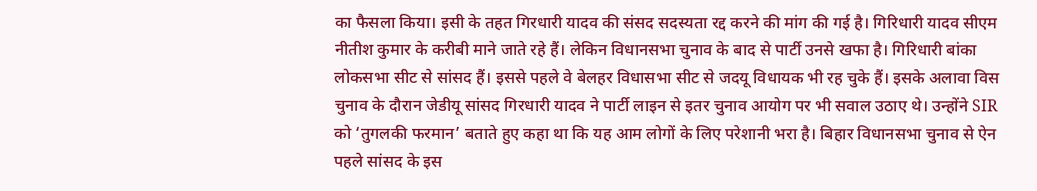का फैसला किया। इसी के तहत गिरधारी यादव की संसद सदस्यता रद्द करने की मांग की गई है। गिरिधारी यादव सीएम नीतीश कुमार के करीबी माने जाते रहे हैं। लेकिन विधानसभा चुनाव के बाद से पार्टी उनसे खफा है। गिरिधारी बांका लोकसभा सीट से सांसद हैं। इससे पहले वे बेलहर विधासभा सीट से जदयू विधायक भी रह चुके हैं। इसके अलावा विस चुनाव के दौरान जेडीयू सांसद गिरधारी यादव ने पार्टी लाइन से इतर चुनाव आयोग पर भी सवाल उठाए थे। उन्होंने SIR को ‘तुगलकी फरमान’ बताते हुए कहा था कि यह आम लोगों के लिए परेशानी भरा है। बिहार विधानसभा चुनाव से ऐन पहले सांसद के इस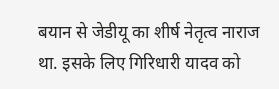बयान से जेडीयू का शीर्ष नेतृत्व नाराज था. इसके लिए गिरिधारी यादव को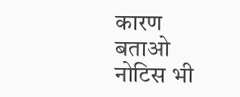कारण बताओ नोटिस भी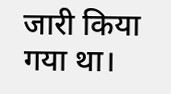जारी किया गया था।